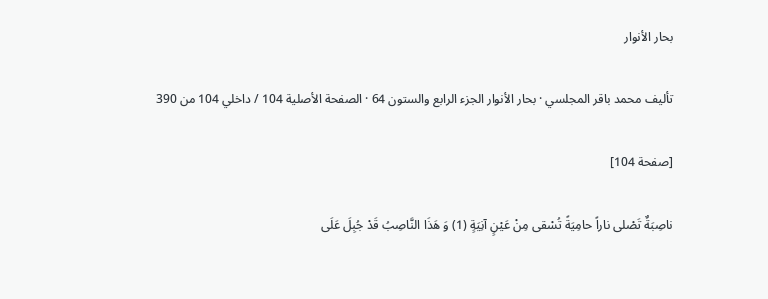بحار الأنوار

تأليف محمد باقر المجلسي · بحار الأنوار الجزء الرابع والستون 64 · الصفحة الأصلية 104 / داخلي 104 من 390

[صفحة 104]

ناصِبَةٌ تَصْلى ناراً حامِيَةً تُسْقى مِنْ عَيْنٍ آنِيَةٍ (1) وَ هَذَا النَّاصِبُ قَدْ جُبِلَ عَلَى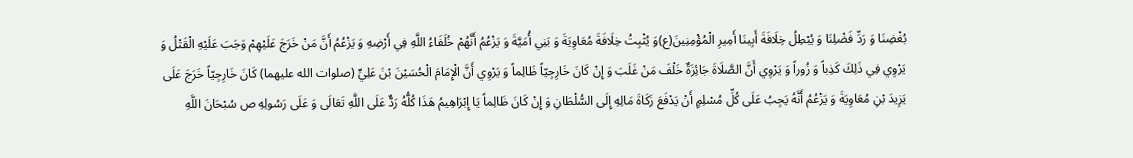بُغْضِنَا وَ رَدِّ فَضْلِنَا وَ يُبْطِلُ خِلَافَةَ أَبِينَا أَمِيرِ الْمُؤْمِنِينَ(ع)وَ يُثْبِتُ خِلَافَةَ مُعَاوِيَةَ وَ بَنِي أُمَيَّةَ وَ يَزْعُمُ أَنَّهُمْ خُلَفَاءُ اللَّهِ فِي أَرْضِهِ وَ يَزْعُمُ أَنَّ مَنْ خَرَجَ عَلَيْهِمْ وَجَبَ عَلَيْهِ الْقَتْلُ وَ يَرْوِي فِي ذَلِكَ كَذِباً وَ زُوراً وَ يَرْوِي أَنَّ الصَّلَاةَ جَائِزَةٌ خَلْفَ مَنْ غَلَبَ وَ إِنْ كَانَ خَارِجِيّاً ظَالِماً وَ يَرْوِي أَنَّ الْإِمَامَ الْحُسَيْنَ بْنَ عَلِيٍّ (صلوات الله عليهما) كَانَ خَارِجِيّاً خَرَجَ عَلَى يَزِيدَ بْنِ مُعَاوِيَةَ وَ يَزْعُمُ أَنَّهُ يَجِبُ عَلَى كُلِّ مُسْلِمٍ أَنْ يَدْفَعَ زَكَاةَ مَالِهِ إِلَى السُّلْطَانِ وَ إِنْ كَانَ ظَالِماً يَا إِبْرَاهِيمُ هَذَا كُلُّهُ رَدٌّ عَلَى اللَّهِ تَعَالَى وَ عَلَى رَسُولِهِ ص سُبْحَانَ اللَّهِ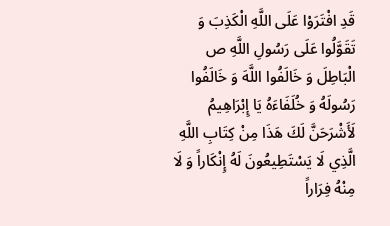قَدِ افْتَرَوْا عَلَى اللَّهِ الْكَذِبَ وَ تَقَوَّلُوا عَلَى رَسُولِ اللَّهِ ص الْبَاطِلَ وَ خَالَفُوا اللَّهَ وَ خَالَفُوا رَسُولَهُ وَ خُلَفَاءَهُ يَا إِبْرَاهِيمُ لَأَشْرَحَنَّ لَكَ هَذَا مِنْ كِتَابِ اللَّهِ الَّذِي لَا يَسْتَطِيعُونَ لَهُ إِنْكَاراً وَ لَا مِنْهُ فِرَاراً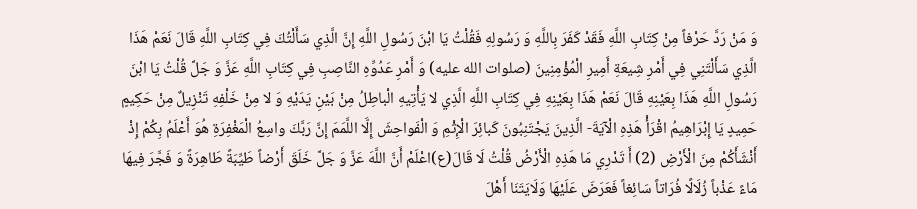وَ مَنْ رَدَّ حَرْفاً مِنْ كِتَابِ اللَّهِ فَقَدْ كَفَرَ بِاللَّهِ وَ رَسُولِهِ فَقُلْتُ يَا ابْنَ رَسُولِ اللَّهِ إِنَّ الَّذِي سَأَلْتُكَ فِي كِتَابِ اللَّهِ قَالَ نَعَمْ هَذَا الَّذِي سَأَلْتَنِي فِي أَمْرِ شِيعَةِ أَمِيرِ الْمُؤْمِنِينَ (صلوات الله عليه) وَ أَمْرِ عَدُوِّهِ النَّاصِبِ فِي كِتَابِ اللَّهِ عَزَّ وَ جَلَّ قُلْتُ يَا ابْنَ رَسُولِ اللَّهِ هَذَا بِعَيْنِهِ قَالَ نَعَمْ هَذَا بِعَيْنِهِ فِي كِتَابِ اللَّهِ الَّذِي لا يَأْتِيهِ الْباطِلُ مِنْ بَيْنِ يَدَيْهِ وَ لا مِنْ خَلْفِهِ تَنْزِيلٌ مِنْ حَكِيمٍ حَمِيدٍ يَا إِبْرَاهِيمُ اقْرَأْ هَذِهِ الْآيَةَ- الَّذِينَ يَجْتَنِبُونَ كَبائِرَ الْإِثْمِ وَ الْفَواحِشَ إِلَّا اللَّمَمَ إِنَّ رَبَّكَ واسِعُ الْمَغْفِرَةِ هُوَ أَعْلَمُ بِكُمْ إِذْ أَنْشَأَكُمْ مِنَ الْأَرْضِ (2) أَ تَدْرِي مَا هَذِهِ الْأَرْضُ قُلْتُ لَا قَالَ(ع)اعْلَمْ أَنَّ اللَّهَ عَزَّ وَ جَلَّ خَلَقَ أَرْضاً طَيِّبَةً طَاهِرَةً وَ فَجَّرَ فِيهَا مَاءً عَذْباً زُلَالًا فُرَاتاً سَائِغاً فَعَرَضَ عَلَيْهَا وَلَايَتَنَا أَهْلَ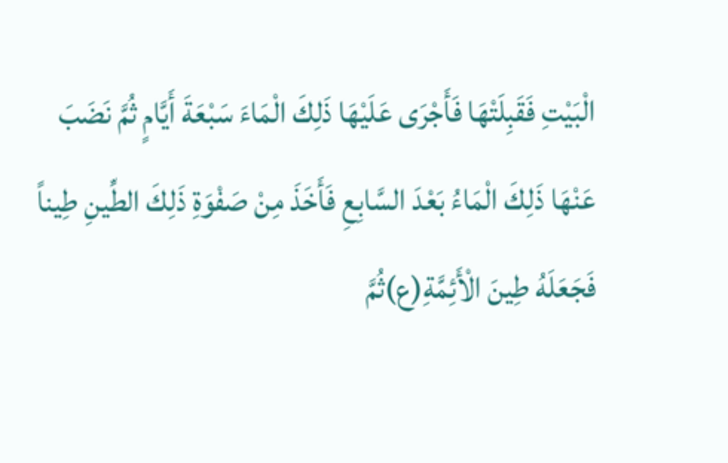الْبَيْتِ فَقَبِلَتْهَا فَأَجْرَى عَلَيْهَا ذَلِكَ الْمَاءَ سَبْعَةَ أَيَّامٍ ثُمَّ نَضَبَ عَنْهَا ذَلِكَ الْمَاءُ بَعْدَ السَّابِعِ فَأَخَذَ مِنْ صَفْوَةِ ذَلِكَ الطِّينِ طِيناً فَجَعَلَهُ طِينَ الْأَئِمَّةِ(ع)ثُمَّ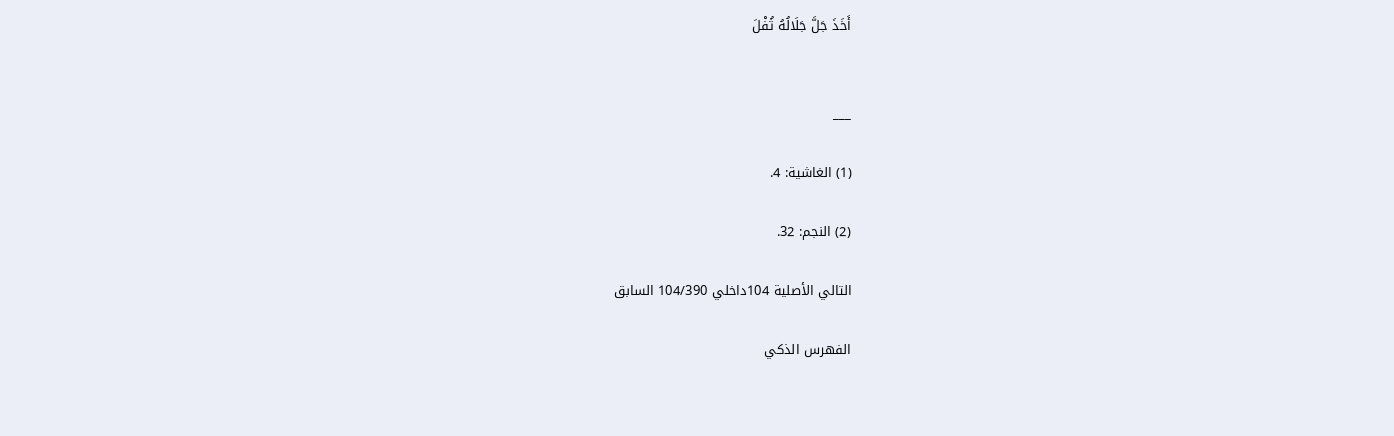أَخَذَ جَلَّ جَلَالُهُ ثُفْلَ


___

(1) الغاشية: 4.

(2) النجم: 32.

التالي الأصلية 104داخلي 104/390 السابق

الفهرس الذكي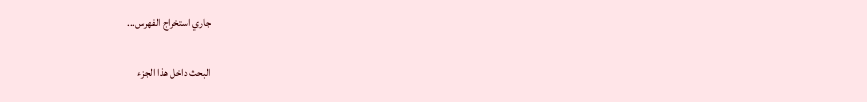جاري استخراج الفهرس...

البحث داخل هذا الجزء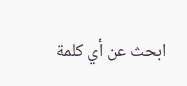ابحث عن أي كلمة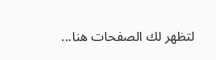لتظهر لك الصفحات هنا...